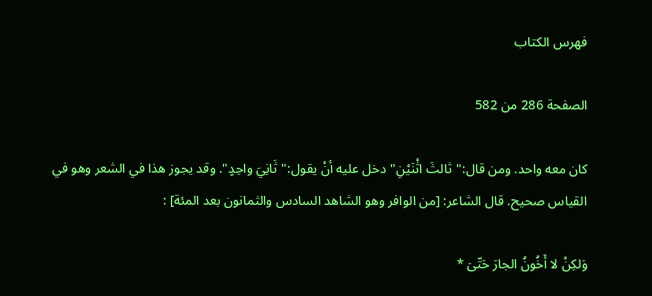فهرس الكتاب

الصفحة 286 من 582

كان معه واحد. ومن قال:"ثالثَ اثْنَيْنِ"دخل عليه أنْ يقول:"ثَانِيَ واحِدٍ". وقد يجوز هذا في الشعر وهو في القياس صحيح. قال الشاعر: [من الوافر وهو الشاهد السادس والثمانون بعد المئة] :

وَلكِنْ لا أَخُونُ الجارَ حَتّىَ *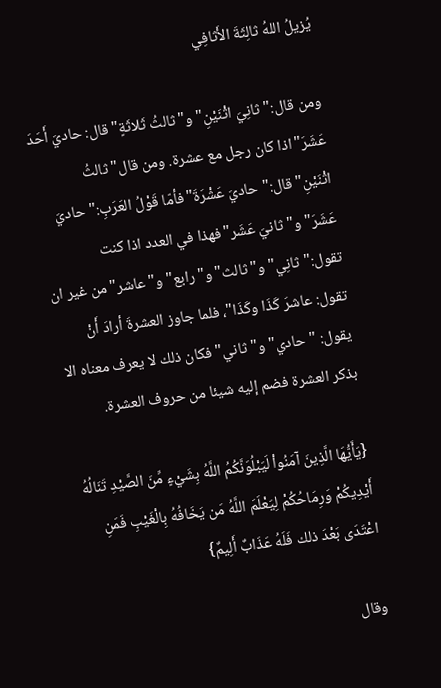يُزيلُ اللهُ ثالِثَةَ الأَثافِي

ومن قال:"ثانِيَ اثْنَيْنِ"و"ثالثُ ثَلاثَةٍ"قال: حاديَ أَحَدَ عَشَرَ"اذا كان رجل مع عشرة. ومن قال"ثالثُ اثْنَيْنِ"قال:"حاديَ عَشْرَةَ"فأمّا قَوْلُ العَرَبِ:"حاديَ عَشَرَ"و"ثانيَ عَشَر"فهذا في العدد اذا كنت تقول:"ثانِي"و"ثالث"و"رابع"و"عاشر"من غير ان تقول: عاشرَ كَذَا وكَذَا"، فلما جاوز العشرةَ أرادَ أَنْ يقول: "حادي"و"ثاني" فكان ذلك لا يعرف معناه الا بذكر العشرة فضم إليه شيئا من حروف العشرة.

{يَأَيُّهَا الَّذِينَ آمَنُواْ لَيَبْلُوَنَّكُمُ اللَّهُ بِشَيْءٍ مِّنَ الصَّيْدِ تَنَالُهُ أَيْدِيكُمْ وَرِمَاحُكُمْ لِيَعْلَمَ اللَّهُ مَن يَخَافُهُ بِالْغَيْبِ فَمَنِ اعْتَدَى بَعْدَ ذلك فَلَهُ عَذَابٌ أَلِيمٌ}

وقال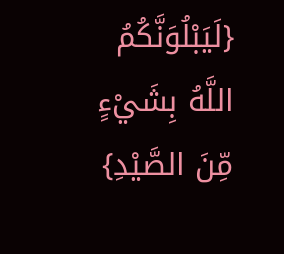{لَيَبْلُوَنَّكُمُ اللَّهُ بِشَيْءٍ مِّنَ الصَّيْدِ}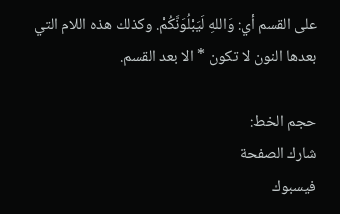على القسم أي: وَاللهِ لَيَبْلُوَنَّكُمْ. وكذلك هذه اللام التي بعدها النون لا تكون * الا بعد القسم.

حجم الخط:
شارك الصفحة
فيسبوك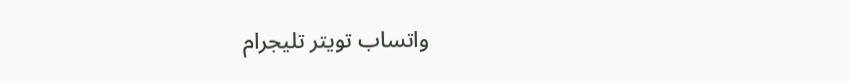واتساب تويتر تليجرام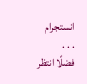انستجرام
. . .
فضلًا انتظر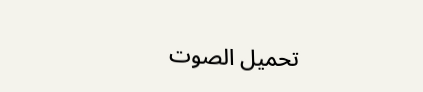تحميل الصوت